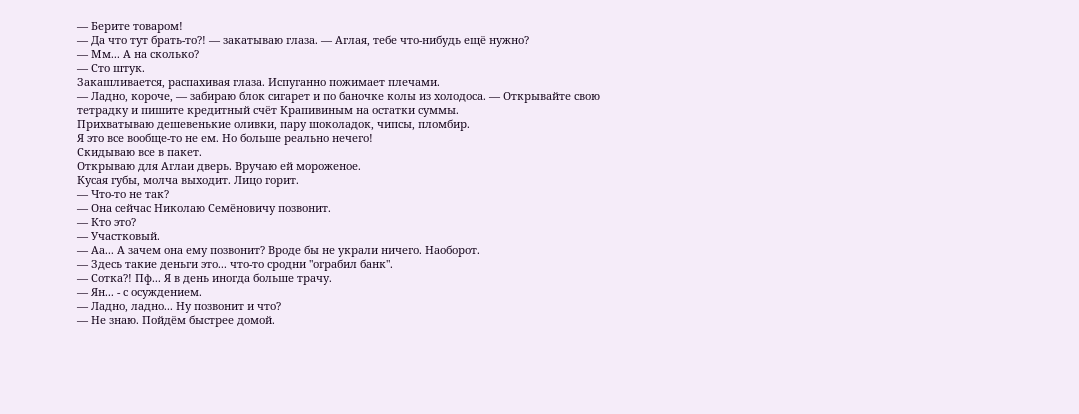— Берите товаром!
— Да что тут брать-то?! — закатываю глаза. — Аглая, тебе что-нибудь ещё нужно?
— Мм... А на сколько?
— Сто штук.
Закашливается, распахивая глаза. Испуганно пожимает плечами.
— Ладно, короче, — забираю блок сигарет и по баночке колы из холодоса. — Открывайте свою тетрадку и пишите кредитный счёт Крапивиным на остатки суммы.
Прихватываю дешевенькие оливки, пару шоколадок, чипсы, пломбир.
Я это все вообще-то не ем. Но больше реально нечего!
Скидываю все в пакет.
Открываю для Аглаи дверь. Вручаю ей мороженое.
Кусая губы, молча выходит. Лицо горит.
— Что-то не так?
— Она сейчас Николаю Семёновичу позвонит.
— Кто это?
— Участковый.
— Аа... А зачем она ему позвонит? Вроде бы не украли ничего. Наоборот.
— Здесь такие деньги это... что-то сродни "ограбил банк".
— Сотка?! Пф... Я в день иногда больше трачу.
— Ян... - с осуждением.
— Ладно, ладно... Ну позвонит и что?
— Не знаю. Пойдём быстрее домой.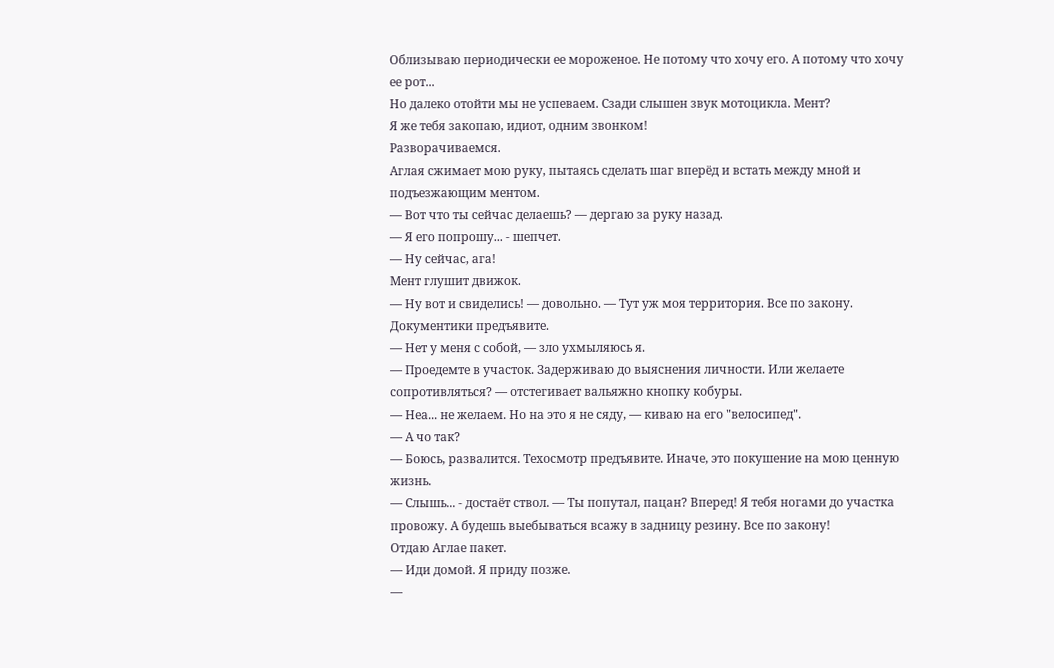Облизываю периодически ее мороженое. Не потому что хочу его. А потому что хочу ее рот...
Но далеко отойти мы не успеваем. Сзади слышен звук мотоцикла. Мент?
Я же тебя закопаю, идиот, одним звонком!
Разворачиваемся.
Аглая сжимает мою руку, пытаясь сделать шаг вперёд и встать между мной и подъезжающим ментом.
— Вот что ты сейчас делаешь? — дергаю за руку назад.
— Я его попрошу... - шепчет.
— Ну сейчас, ага!
Мент глушит движок.
— Ну вот и свиделись! — довольно. — Тут уж моя территория. Все по закону. Документики предъявите.
— Нет у меня с собой, — зло ухмыляюсь я.
— Проедемте в участок. Задерживаю до выяснения личности. Или желаете сопротивляться? — отстегивает вальяжно кнопку кобуры.
— Неа... не желаем. Но на это я не сяду, — киваю на его "велосипед".
— А чо так?
— Боюсь, развалится. Техосмотр предъявите. Иначе, это покушение на мою ценную жизнь.
— Слышь... - достаёт ствол. — Ты попутал, пацан? Вперед! Я тебя ногами до участка провожу. А будешь выебываться всажу в задницу резину. Все по закону!
Отдаю Аглае пакет.
— Иди домой. Я приду позже.
—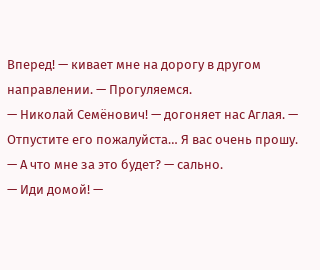Вперед! — кивает мне на дорогу в другом направлении. — Прогуляемся.
— Николай Семёнович! — догоняет нас Аглая. — Отпустите его пожалуйста… Я вас очень прошу.
— А что мне за это будет? — сально.
— Иди домой! —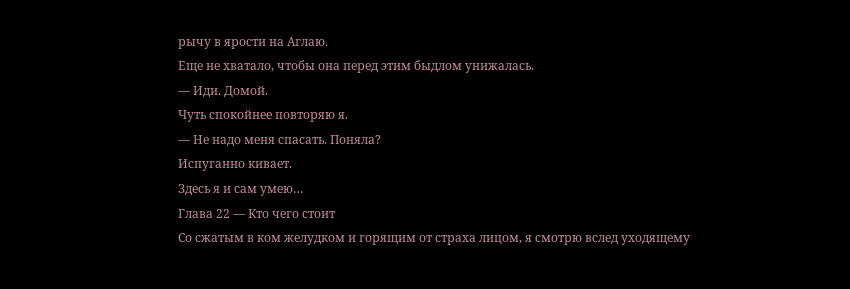рычу в ярости на Аглаю.
Еще не хватало, чтобы она перед этим быдлом унижалась.
— Иди. Домой.
Чуть спокойнее повторяю я.
— Не надо меня спасать. Поняла?
Испуганно кивает.
Здесь я и сам умею…
Глава 22 — Кто чего стоит
Со сжатым в ком желудком и горящим от страха лицом, я смотрю вслед уходящему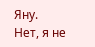Яну.
Нет, я не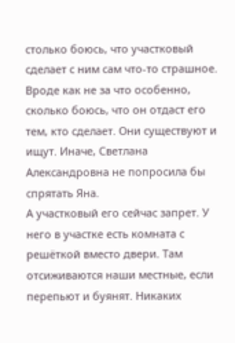столько боюсь, что участковый сделает с ним сам что-то страшное. Вроде как не за что особенно, сколько боюсь, что он отдаст его тем, кто сделает. Они существуют и ищут. Иначе, Светлана Александровна не попросила бы спрятать Яна.
А участковый его сейчас запрет. У него в участке есть комната с решёткой вместо двери. Там отсиживаются наши местные, если перепьют и буянят. Никаких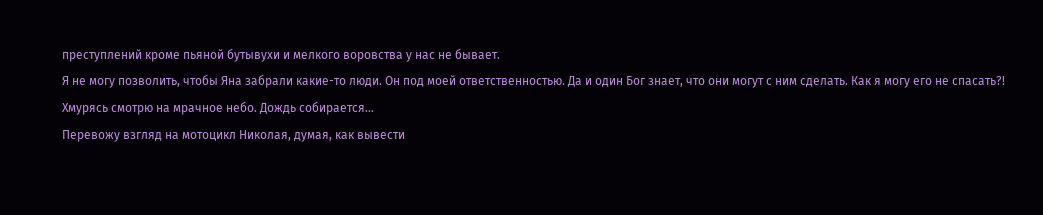преступлений кроме пьяной бутывухи и мелкого воровства у нас не бывает.
Я не могу позволить, чтобы Яна забрали какие-то люди. Он под моей ответственностью. Да и один Бог знает, что они могут с ним сделать. Как я могу его не спасать?!
Хмурясь смотрю на мрачное небо. Дождь собирается...
Перевожу взгляд на мотоцикл Николая, думая, как вывести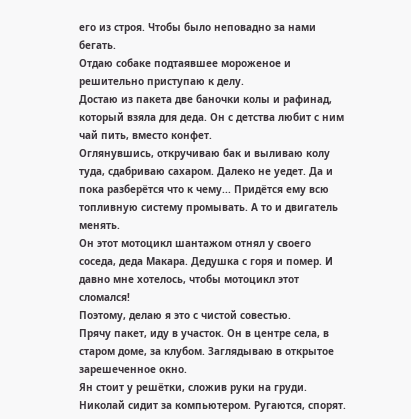его из строя. Чтобы было неповадно за нами бегать.
Отдаю собаке подтаявшее мороженое и решительно приступаю к делу.
Достаю из пакета две баночки колы и рафинад, который взяла для деда. Он с детства любит с ним чай пить, вместо конфет.
Оглянувшись, откручиваю бак и выливаю колу туда, сдабриваю сахаром. Далеко не уедет. Да и пока разберётся что к чему... Придётся ему всю топливную систему промывать. А то и двигатель менять.
Он этот мотоцикл шантажом отнял у своего соседа, деда Макара. Дедушка с горя и помер. И давно мне хотелось, чтобы мотоцикл этот сломался!
Поэтому, делаю я это с чистой совестью.
Прячу пакет, иду в участок. Он в центре села, в старом доме, за клубом. Заглядываю в открытое зарешеченное окно.
Ян стоит у решётки, сложив руки на груди. Николай сидит за компьютером. Ругаются, спорят.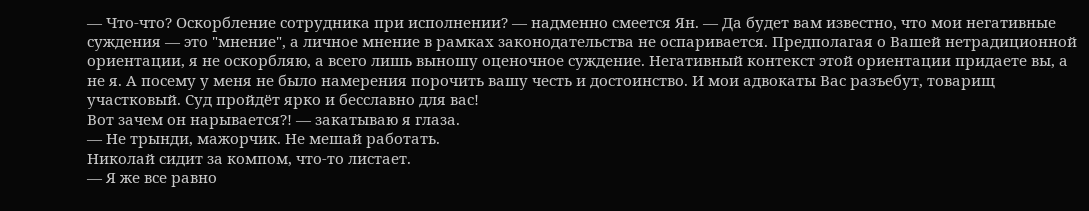— Что-что? Оскорбление сотрудника при исполнении? — надменно смеется Ян. — Да будет вам известно, что мои негативные суждения — это "мнение", а личное мнение в рамках законодательства не оспаривается. Предполагая о Вашей нетрадиционной ориентации, я не оскорбляю, а всего лишь выношу оценочное суждение. Негативный контекст этой ориентации придаете вы, а не я. А посему у меня не было намерения порочить вашу честь и достоинство. И мои адвокаты Вас разъебут, товарищ участковый. Суд пройдёт ярко и бесславно для вас!
Вот зачем он нарывается?! — закатываю я глаза.
— Не трынди, мажорчик. Не мешай работать.
Николай сидит за компом, что-то листает.
— Я же все равно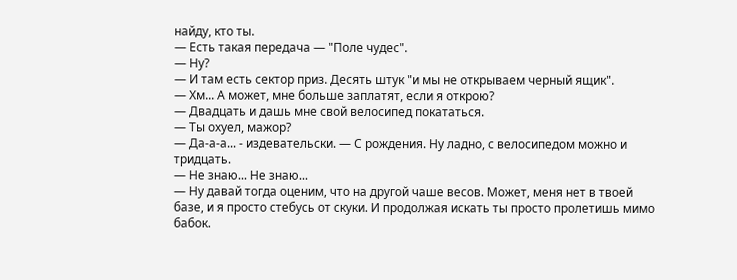найду, кто ты.
— Есть такая передача — "Поле чудес".
— Ну?
— И там есть сектор приз. Десять штук "и мы не открываем черный ящик".
— Хм... А может, мне больше заплатят, если я открою?
— Двадцать и дашь мне свой велосипед покататься.
— Ты охуел, мажор?
— Да-а-а... - издевательски. — С рождения. Ну ладно, с велосипедом можно и тридцать.
— Не знаю... Не знаю...
— Ну давай тогда оценим, что на другой чаше весов. Может, меня нет в твоей базе, и я просто стебусь от скуки. И продолжая искать ты просто пролетишь мимо бабок.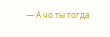— А чо ты тогда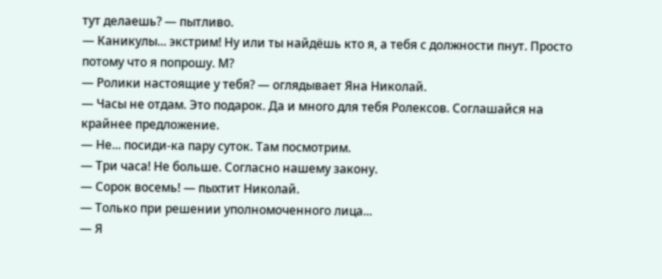тут делаешь? — пытливо.
— Каникулы... экстрим! Ну или ты найдёшь кто я, а тебя с должности пнут. Просто потому что я попрошу. М?
— Ролики настоящие у тебя? — оглядывает Яна Николай.
— Часы не отдам. Это подарок. Да и много для тебя Ролексов. Соглашайся на крайнее предложение.
— Не... посиди-ка пару суток. Там посмотрим.
— Три часа! Не больше. Согласно нашему закону.
— Сорок восемь! — пыхтит Николай.
— Только при решении уполномоченного лица...
— Я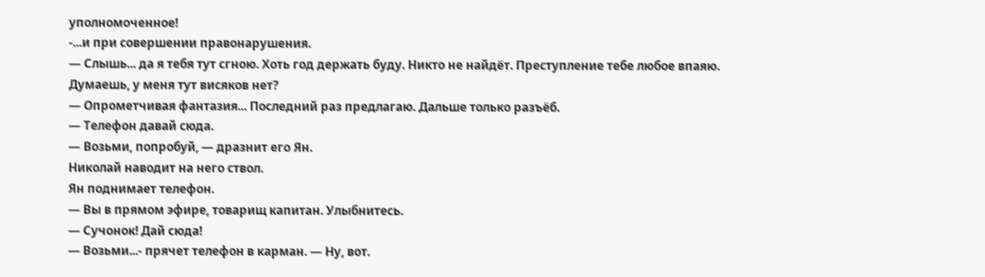уполномоченное!
-...и при совершении правонарушения.
— Слышь... да я тебя тут сгною. Хоть год держать буду. Никто не найдёт. Преступление тебе любое впаяю. Думаешь, у меня тут висяков нет?
— Опрометчивая фантазия... Последний раз предлагаю. Дальше только разъёб.
— Телефон давай сюда.
— Возьми, попробуй, — дразнит его Ян.
Николай наводит на него ствол.
Ян поднимает телефон.
— Вы в прямом эфире, товарищ капитан. Улыбнитесь.
— Сучонок! Дай сюда!
— Возьми...- прячет телефон в карман. — Ну, вот.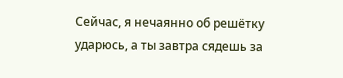Сейчас, я нечаянно об решётку ударюсь, а ты завтра сядешь за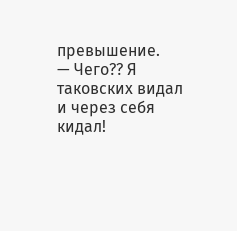превышение.
— Чего?? Я таковских видал и через себя кидал!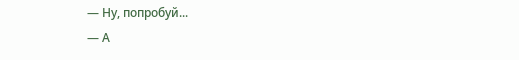— Ну, попробуй...
— А